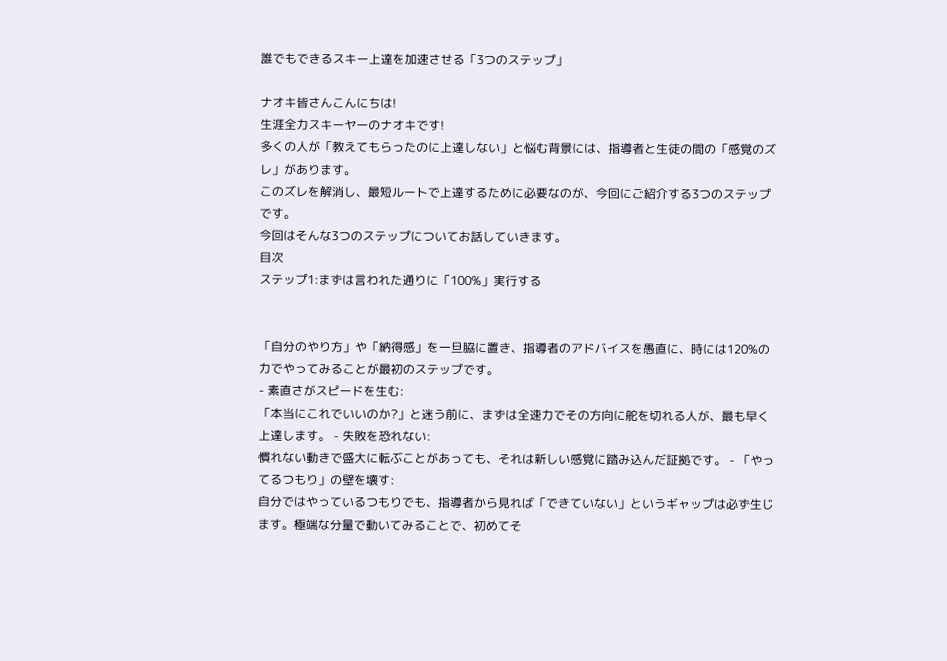誰でもできるスキー上達を加速させる「3つのステップ」

ナオキ皆さんこんにちは!
生涯全力スキーヤーのナオキです!
多くの人が「教えてもらったのに上達しない」と悩む背景には、指導者と生徒の間の「感覚のズレ」があります。
このズレを解消し、最短ルートで上達するために必要なのが、今回にご紹介する3つのステップです。
今回はそんな3つのステップについてお話していきます。
目次
ステップ1:まずは言われた通りに「100%」実行する


「自分のやり方」や「納得感」を一旦脇に置き、指導者のアドバイスを愚直に、時には120%の力でやってみることが最初のステップです。
- 素直さがスピードを生む:
「本当にこれでいいのか?」と迷う前に、まずは全速力でその方向に舵を切れる人が、最も早く上達します。 - 失敗を恐れない:
慣れない動きで盛大に転ぶことがあっても、それは新しい感覚に踏み込んだ証拠です。 - 「やってるつもり」の壁を壊す:
自分ではやっているつもりでも、指導者から見れば「できていない」というギャップは必ず生じます。極端な分量で動いてみることで、初めてそ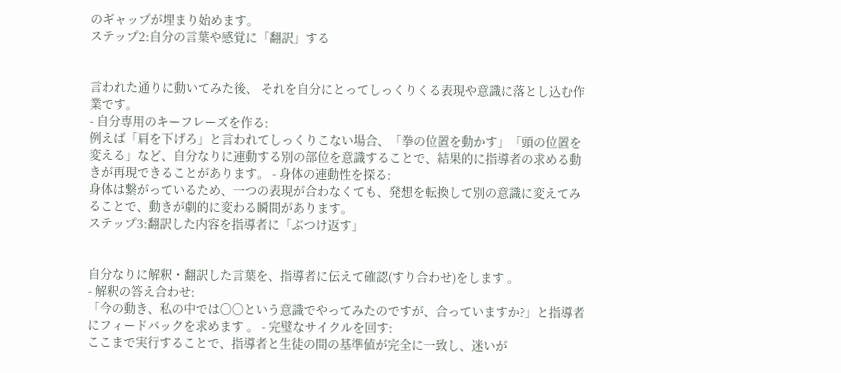のギャップが埋まり始めます。
ステップ2:自分の言葉や感覚に「翻訳」する


言われた通りに動いてみた後、 それを自分にとってしっくりくる表現や意識に落とし込む作業です。
- 自分専用のキーフレーズを作る:
例えば「肩を下げろ」と言われてしっくりこない場合、「拳の位置を動かす」「頭の位置を変える」など、自分なりに連動する別の部位を意識することで、結果的に指導者の求める動きが再現できることがあります。 - 身体の連動性を探る:
身体は繋がっているため、一つの表現が合わなくても、発想を転換して別の意識に変えてみることで、動きが劇的に変わる瞬間があります。
ステップ3:翻訳した内容を指導者に「ぶつけ返す」


自分なりに解釈・翻訳した言葉を、指導者に伝えて確認(すり合わせ)をします 。
- 解釈の答え合わせ:
「今の動き、私の中では〇〇という意識でやってみたのですが、合っていますか?」と指導者にフィードバックを求めます 。 - 完璧なサイクルを回す:
ここまで実行することで、指導者と生徒の間の基準値が完全に一致し、迷いが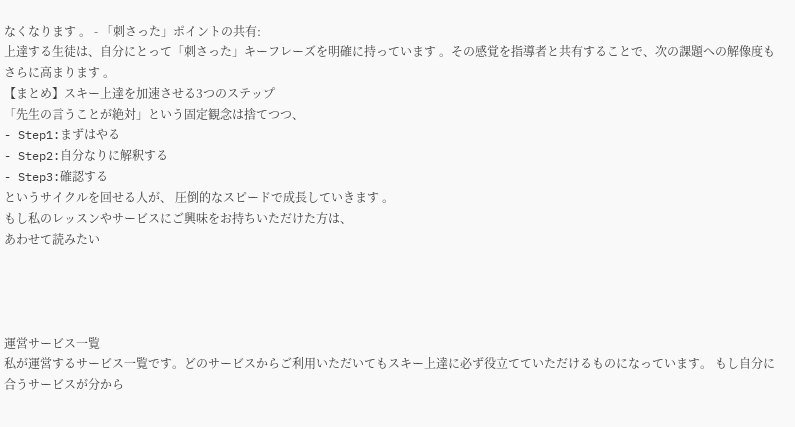なくなります 。 - 「刺さった」ポイントの共有:
上達する生徒は、自分にとって「刺さった」キーフレーズを明確に持っています 。その感覚を指導者と共有することで、次の課題への解像度もさらに高まります 。
【まとめ】スキー上達を加速させる3つのステップ
「先生の言うことが絶対」という固定観念は捨てつつ、
- Step1:まずはやる
- Step2:自分なりに解釈する
- Step3:確認する
というサイクルを回せる人が、 圧倒的なスピードで成長していきます 。
もし私のレッスンやサービスにご興味をお持ちいただけた方は、
あわせて読みたい




運営サービス一覧
私が運営するサービス一覧です。どのサービスからご利用いただいてもスキー上達に必ず役立てていただけるものになっています。 もし自分に合うサービスが分から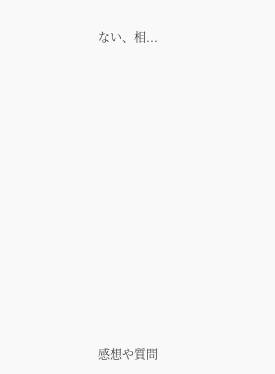ない、相...












感想や質問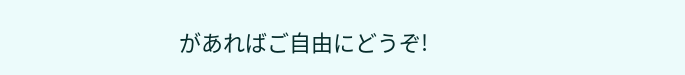があればご自由にどうぞ!